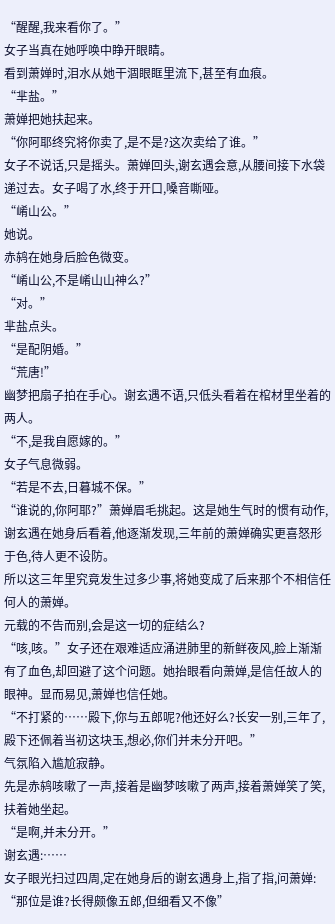“醒醒,我来看你了。”
女子当真在她呼唤中睁开眼睛。
看到萧婵时,泪水从她干涸眼眶里流下,甚至有血痕。
“芈盐。”
萧婵把她扶起来。
“你阿耶终究将你卖了,是不是?这次卖给了谁。”
女子不说话,只是摇头。萧婵回头,谢玄遇会意,从腰间接下水袋递过去。女子喝了水,终于开口,嗓音嘶哑。
“崤山公。”
她说。
赤鸫在她身后脸色微变。
“崤山公,不是崤山山神么?”
“对。”
芈盐点头。
“是配阴婚。”
“荒唐!”
幽梦把扇子拍在手心。谢玄遇不语,只低头看着在棺材里坐着的两人。
“不,是我自愿嫁的。”
女子气息微弱。
“若是不去,日暮城不保。”
“谁说的,你阿耶?”萧婵眉毛挑起。这是她生气时的惯有动作,谢玄遇在她身后看着,他逐渐发现,三年前的萧婵确实更喜怒形于色,待人更不设防。
所以这三年里究竟发生过多少事,将她变成了后来那个不相信任何人的萧婵。
元载的不告而别,会是这一切的症结么?
“咳,咳。”女子还在艰难适应涌进肺里的新鲜夜风,脸上渐渐有了血色,却回避了这个问题。她抬眼看向萧婵,是信任故人的眼神。显而易见,萧婵也信任她。
“不打紧的……殿下,你与五郎呢?他还好么?长安一别,三年了,殿下还佩着当初这块玉,想必,你们并未分开吧。”
气氛陷入尴尬寂静。
先是赤鸫咳嗽了一声,接着是幽梦咳嗽了两声,接着萧婵笑了笑,扶着她坐起。
“是啊,并未分开。”
谢玄遇:……
女子眼光扫过四周,定在她身后的谢玄遇身上,指了指,问萧婵:
“那位是谁?长得颇像五郎,但细看又不像”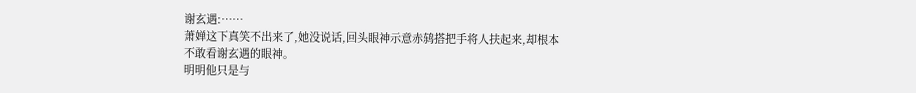谢玄遇:……
萧婵这下真笑不出来了,她没说话,回头眼神示意赤鸫搭把手将人扶起来,却根本不敢看谢玄遇的眼神。
明明他只是与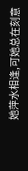她萍水相逢,可她总在刻意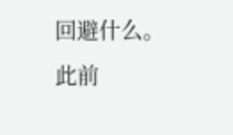回避什么。此前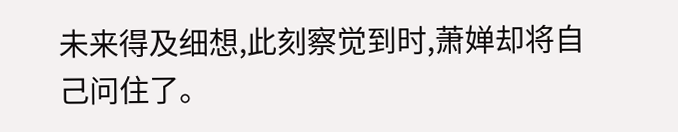未来得及细想,此刻察觉到时,萧婵却将自己问住了。